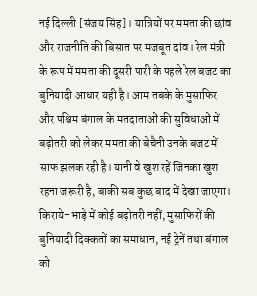नई दिल्ली [संजय सिंह]। यात्रियों पर ममता की छांव और राजनीति की बिसात पर मजबूत दांव। रेल मंत्री के रूप में ममता की दूसरी पारी के पहले रेल बजट का बुनियादी आधार यही है। आम तबके के मुसाफिर और पश्चिम बंगाल के मतदाताओं की सुविधाओं में बढ़ोतरी को लेकर ममता की बेचैनी उनके बजट में साफ झलक रही है। यानी वे खुश रहें जिनका खुश रहना जरूरी है, बाकी सब कुछ बाद में देखा जाएगा। किराये-भाड़े में कोई बढ़ोतरी नहीं, मुसाफिरों की बुनियादी दिक्कतों का समाधान, नई ट्रेनें तथा बंगाल को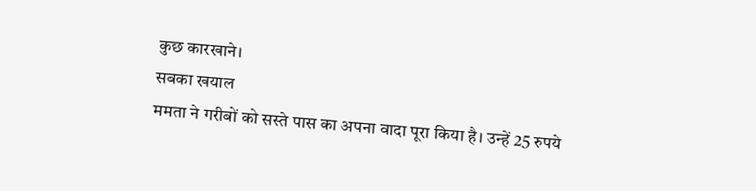कुछ कारखाने।
सबका खयाल
ममता ने गरीबों को सस्ते पास का अपना वादा पूरा किया है। उन्हें 25 रुपये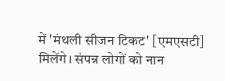में 'मंथली सीजन टिकट' [एमएसटी] मिलेंगे। संपन्न लोगों को नान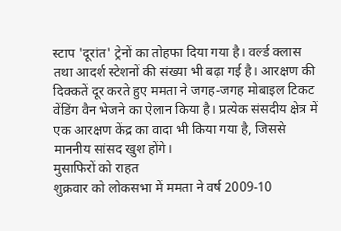स्टाप 'दूरांत' ट्रेनों का तोहफा दिया गया है। वर्ल्ड क्लास तथा आदर्श स्टेशनों की संख्या भी बढ़ा गई है। आरक्षण की दिक्कतें दूर करते हुए ममता ने जगह-जगह मोबाइल टिकट वेंडिंग वैन भेजने का ऐलान किया है। प्रत्येक संसदीय क्षेत्र में एक आरक्षण केंद्र का वादा भी किया गया है, जिससे माननीय सांसद खुश होंगे।
मुसाफिरों को राहत
शुक्रवार को लोकसभा में ममता ने वर्ष 2009-10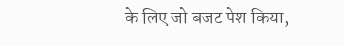के लिए जो बजट पेश किया,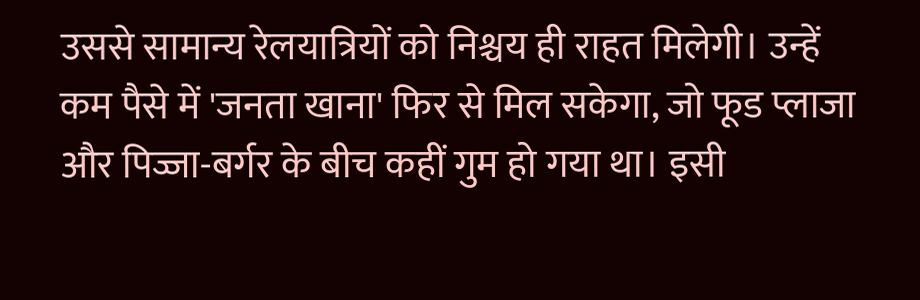उससे सामान्य रेलयात्रियों को निश्चय ही राहत मिलेगी। उन्हें कम पैसे में 'जनता खाना' फिर से मिल सकेगा, जो फूड प्लाजा और पिज्जा-बर्गर के बीच कहीं गुम हो गया था। इसी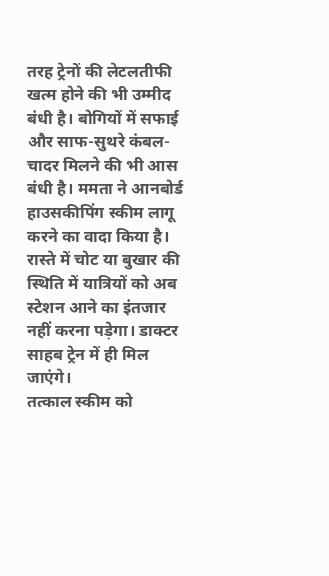तरह ट्रेनों की लेटलतीफी खत्म होने की भी उम्मीद बंधी है। बोगियों में सफाई और साफ-सुथरे कंबल-चादर मिलने की भी आस बंधी है। ममता ने आनबोर्ड हाउसकीपिंग स्कीम लागू करने का वादा किया है। रास्ते में चोट या बुखार की स्थिति में यात्रियों को अब स्टेशन आने का इंतजार नहीं करना पड़ेगा। डाक्टर साहब ट्रेन में ही मिल जाएंगे।
तत्काल स्कीम को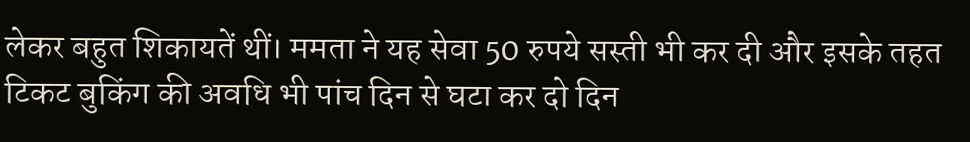लेकर बहुत शिकायतें थीं। ममता ने यह सेवा 50 रुपये सस्ती भी कर दी और इसके तहत टिकट बुकिंग की अवधि भी पांच दिन से घटा कर दो दिन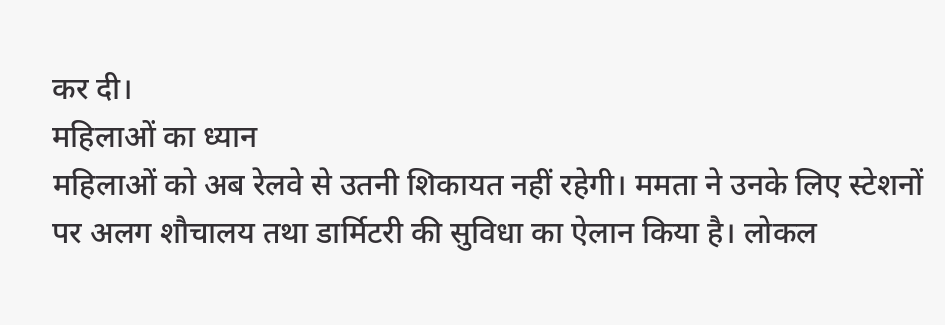कर दी।
महिलाओं का ध्यान
महिलाओं को अब रेलवे से उतनी शिकायत नहीं रहेगी। ममता ने उनके लिए स्टेशनों पर अलग शौचालय तथा डार्मिटरी की सुविधा का ऐलान किया है। लोकल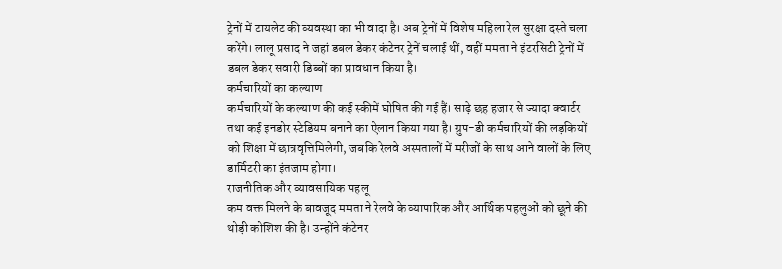ट्रेनों में टायलेट की व्यवस्था का भी वादा है। अब ट्रेनों में विशेष महिला रेल सुरक्षा दस्ते चला करेंगे। लालू प्रसाद ने जहां डबल डेकर कंटेनर ट्रेनें चलाई थीं, वहीं ममता ने इंटरसिटी ट्रेनों में डबल डेकर सवारी डिब्बों का प्रावधान किया है।
कर्मचारियों का कल्याण
कर्मचारियों के कल्याण की कई स्कीमें घोषित की गई हैं। साढ़े छह हजार से ज्यादा क्वार्टर तथा कई इनडोर स्टेडियम बनाने का ऐलान किया गया है। ग्रुप-डी कर्मचारियों की लड़कियों को शिक्षा में छात्रवृत्तिमिलेगी, जबकि रेलवे अस्पतालों में मरीजों के साथ आने वालों के लिए डार्मिटरी का इंतजाम होगा।
राजनीतिक और व्यावसायिक पहलू
कम वक्त मिलने के बावजूद ममता ने रेलवे के व्यापारिक और आर्थिक पहलुओं को छूने की थोड़ी कोशिश की है। उन्होंने कंटेनर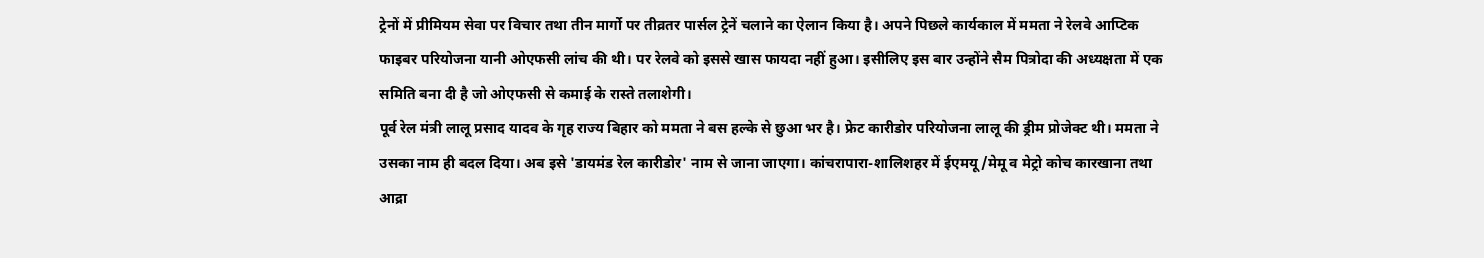ट्रेनों में प्रीमियम सेवा पर विचार तथा तीन मार्गो पर तीव्रतर पार्सल ट्रेनें चलाने का ऐलान किया है। अपने पिछले कार्यकाल में ममता ने रेलवे आप्टिक फाइबर परियोजना यानी ओएफसी लांच की थी। पर रेलवे को इससे खास फायदा नहीं हुआ। इसीलिए इस बार उन्होंने सैम पित्रोदा की अध्यक्षता में एक समिति बना दी है जो ओएफसी से कमाई के रास्ते तलाशेगी।
पूर्व रेल मंत्री लालू प्रसाद यादव के गृह राज्य बिहार को ममता ने बस हल्के से छुआ भर है। फ्रेट कारीडोर परियोजना लालू की ड्रीम प्रोजेक्ट थी। ममता ने उसका नाम ही बदल दिया। अब इसे 'डायमंड रेल कारीडोर' नाम से जाना जाएगा। कांचरापारा-शालिशहर में ईएमयू/मेमू व मेट्रो कोच कारखाना तथा आद्रा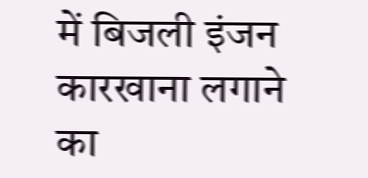में बिजली इंजन कारखाना लगाने का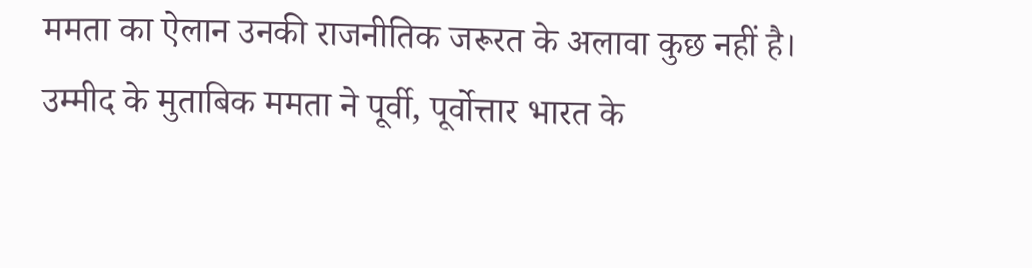ममता का ऐलान उनकी राजनीतिक जरूरत के अलावा कुछ नहीं है।
उम्मीद के मुताबिक ममता ने पूर्वी, पूर्वोत्तार भारत के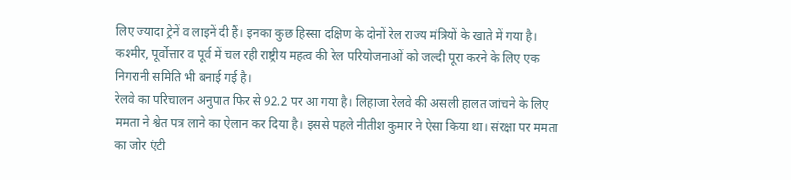लिए ज्यादा ट्रेनें व लाइनें दी हैं। इनका कुछ हिस्सा दक्षिण के दोनों रेल राज्य मंत्रियों के खाते में गया है।
कश्मीर, पूर्वोत्तार व पूर्व में चल रही राष्ट्रीय महत्व की रेल परियोजनाओं को जल्दी पूरा करने के लिए एक निगरानी समिति भी बनाई गई है।
रेलवे का परिचालन अनुपात फिर से 92.2 पर आ गया है। लिहाजा रेलवे की असली हालत जांचने के लिए ममता ने श्वेत पत्र लाने का ऐलान कर दिया है। इससे पहले नीतीश कुमार ने ऐसा किया था। संरक्षा पर ममता का जोर एंटी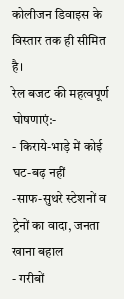कोलीजन डिवाइस के विस्तार तक ही सीमित है।
रेल बजट की महत्वपूर्ण घोषणाएं:-
- किराये-भाड़े में कोई घट-बढ़ नहीं
-साफ-सुथरे स्टेशनों व ट्रेनों का वादा, जनता खाना बहाल
- गरीबों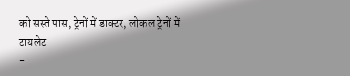को सस्ते पास, ट्रेनों में डाक्टर, लोकल ट्रेनों में टायलेट
-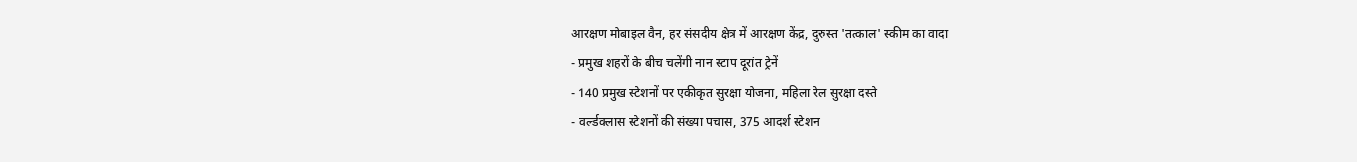आरक्षण मोबाइल वैन, हर संसदीय क्षेत्र में आरक्षण केंद्र, दुरुस्त 'तत्काल' स्कीम का वादा
- प्रमुख शहरों के बीच चलेंगी नान स्टाप दूरांत ट्रेनें
- 140 प्रमुख स्टेशनों पर एकीकृत सुरक्षा योजना, महिला रेल सुरक्षा दस्ते
- वर्ल्डक्लास स्टेशनों की संख्या पचास, 375 आदर्श स्टेशन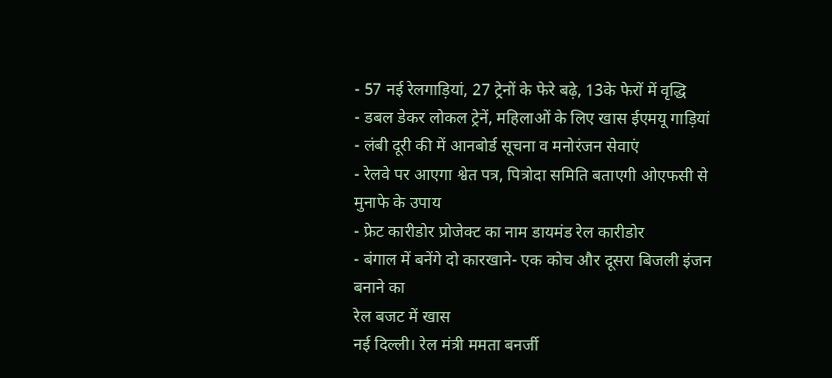- 57 नई रेलगाड़ियां, 27 ट्रेनों के फेरे बढ़े, 13के फेरों में वृद्धि
- डबल डेकर लोकल ट्रेनें, महिलाओं के लिए खास ईएमयू गाड़ियां
- लंबी दूरी की में आनबोर्ड सूचना व मनोरंजन सेवाएं
- रेलवे पर आएगा श्वेत पत्र, पित्रोदा समिति बताएगी ओएफसी से मुनाफे के उपाय
- फ्रेट कारीडोर प्रोजेक्ट का नाम डायमंड रेल कारीडोर
- बंगाल में बनेंगे दो कारखाने- एक कोच और दूसरा बिजली इंजन बनाने का
रेल बजट में खास
नई दिल्ली। रेल मंत्री ममता बनर्जी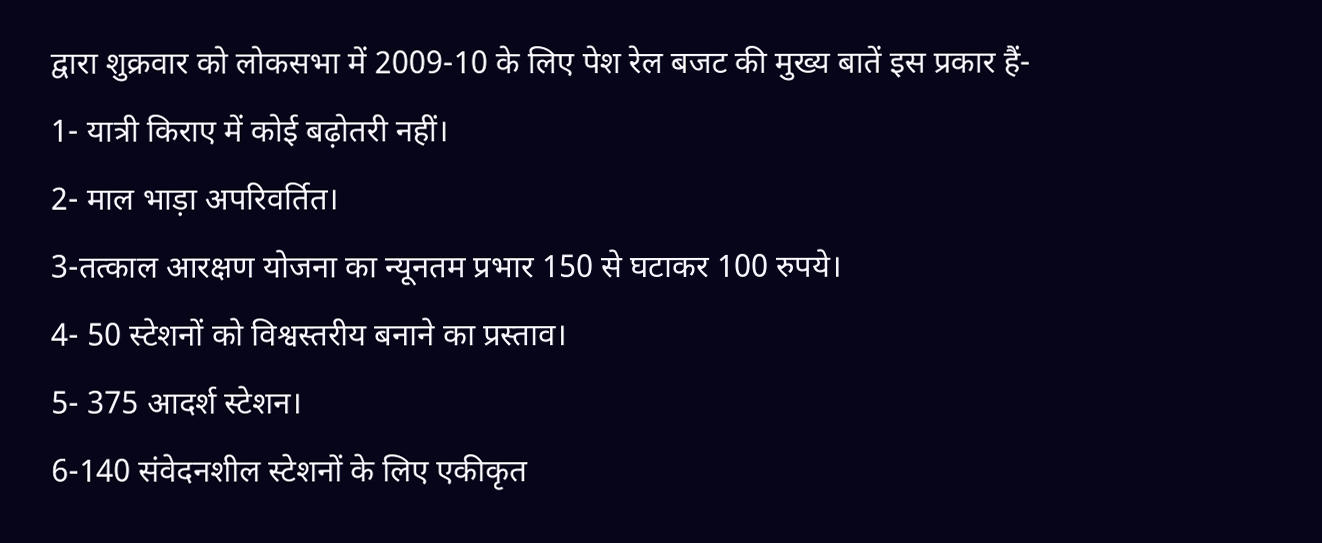द्वारा शुक्रवार को लोकसभा में 2009-10 के लिए पेश रेल बजट की मुख्य बातें इस प्रकार हैं-
1- यात्री किराए में कोई बढ़ोतरी नहीं।
2- माल भाड़ा अपरिवर्तित।
3-तत्काल आरक्षण योजना का न्यूनतम प्रभार 150 से घटाकर 100 रुपये।
4- 50 स्टेशनों को विश्वस्तरीय बनाने का प्रस्ताव।
5- 375 आदर्श स्टेशन।
6-140 संवेदनशील स्टेशनों के लिए एकीकृत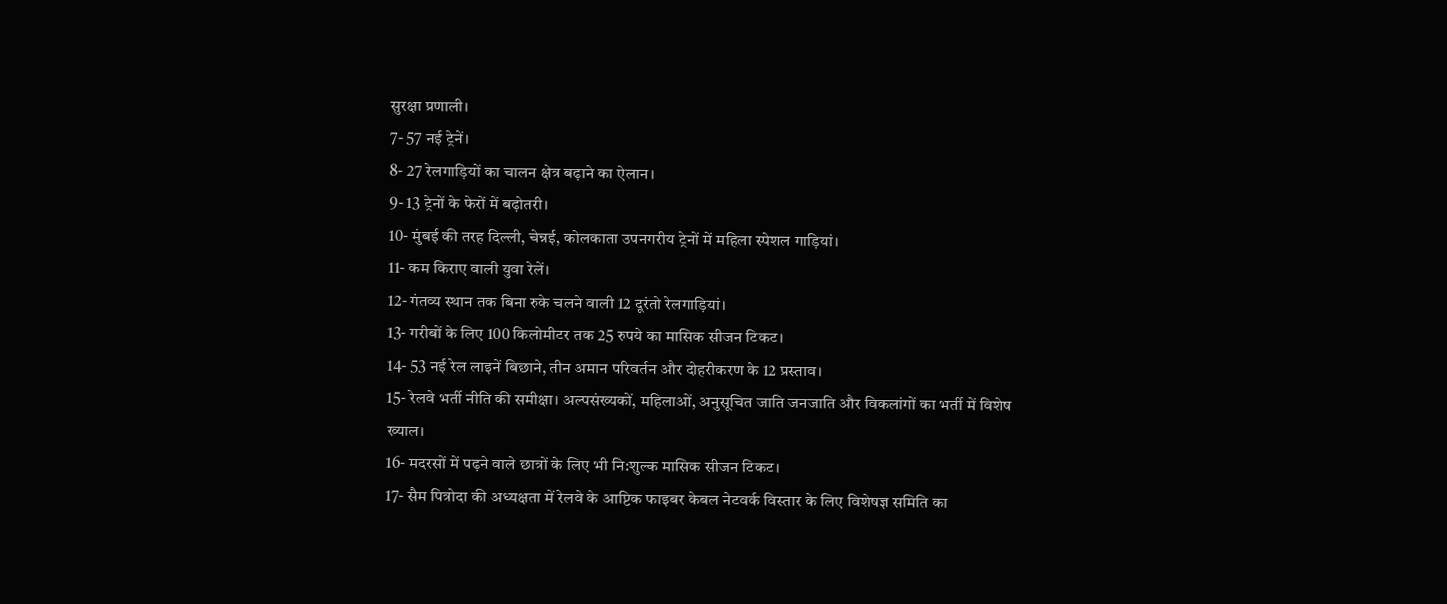सुरक्षा प्रणाली।
7- 57 नई ट्रेनें।
8- 27 रेलगाड़ियों का चालन क्षेत्र बढ़ाने का ऐलान।
9- 13 ट्रेनों के फेरों में बढ़ोतरी।
10- मुंबई की तरह दिल्ली, चेन्नई, कोलकाता उपनगरीय ट्रेनों में महिला स्पेशल गाड़ियां।
11- कम किराए वाली युवा रेलें।
12- गंतव्य स्थान तक बिना रुके चलने वाली 12 दूरंतो रेलगाड़ियां।
13- गरीबों के लिए 100 किलोमीटर तक 25 रुपये का मासिक सीजन टिकट।
14- 53 नई रेल लाइनें बिछाने, तीन अमान परिवर्तन और दोहरीकरण के 12 प्रस्ताव।
15- रेलवे भर्ती नीति की समीक्षा। अल्पसंख्यकों, महिलाओं, अनुसूचित जाति जनजाति और विकलांगों का भर्ती में विशेष ख्याल।
16- मदरसों में पढ़ने वाले छात्रों के लिए भी नि:शुल्क मासिक सीजन टिकट।
17- सैम पित्रोदा की अध्यक्षता में रेलवे के आप्टिक फाइबर केबल नेटवर्क विस्तार के लिए विशेषज्ञ समिति का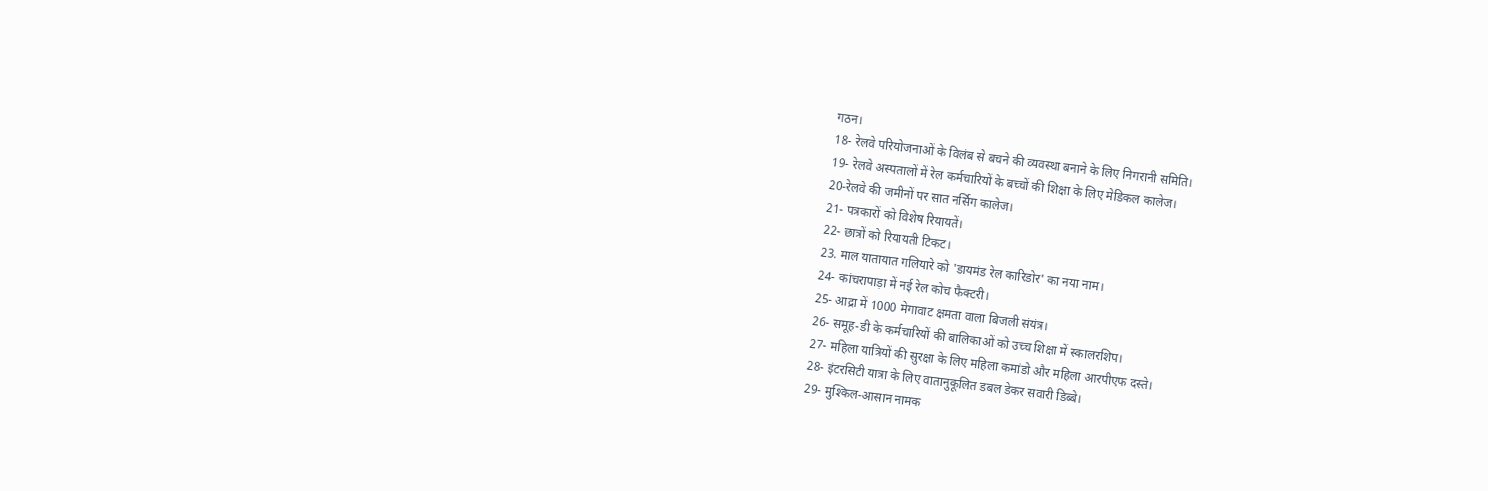गठन।
18- रेलवे परियोजनाओं के विलंब से बचने की व्यवस्था बनाने के लिए निगरानी समिति।
19- रेलवे अस्पतालों में रेल कर्मचारियों के बच्चों की शिक्षा के लिए मेडिकल कालेज।
20-रेलवे की जमीनों पर सात नर्सिग कालेज।
21- पत्रकारों को विशेष रियायतें।
22- छात्रों को रियायती टिकट।
23. माल यातायात गलियारे को 'डायमंड रेल कारिडोर' का नया नाम।
24- कांचरापाड़ा में नई रेल कोच फैक्टरी।
25- आद्रा में 1000 मेगावाट क्षमता वाला बिजली संयंत्र।
26- समूह-डी के कर्मचारियों की बालिकाओं को उच्च शिक्षा में स्कालरशिप।
27- महिला यात्रियों की सुरक्षा के लिए महिला कमांडो और महिला आरपीएफ दस्ते।
28- इंटरसिटी यात्रा के लिए वातानुकूलित डबल डेकर सवारी डिब्बे।
29- मुश्किल-आसान नामक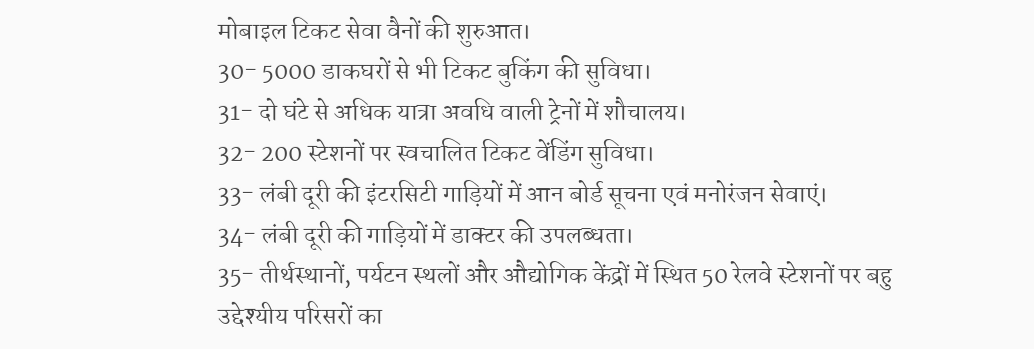मोबाइल टिकट सेवा वैनों की शुरुआत।
30- 5000 डाकघरों से भी टिकट बुकिंग की सुविधा।
31- दो घंटे से अधिक यात्रा अवधि वाली ट्रेनों में शौचालय।
32- 200 स्टेशनों पर स्वचालित टिकट वेंडिंग सुविधा।
33- लंबी दूरी की इंटरसिटी गाड़ियों में आन बोर्ड सूचना एवं मनोरंजन सेवाएं।
34- लंबी दूरी की गाड़ियों में डाक्टर की उपलब्धता।
35- तीर्थस्थानों, पर्यटन स्थलों और औद्योगिक केंद्रों में स्थित 50 रेलवे स्टेशनों पर बहु उद्देश्यीय परिसरों का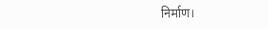निर्माण।